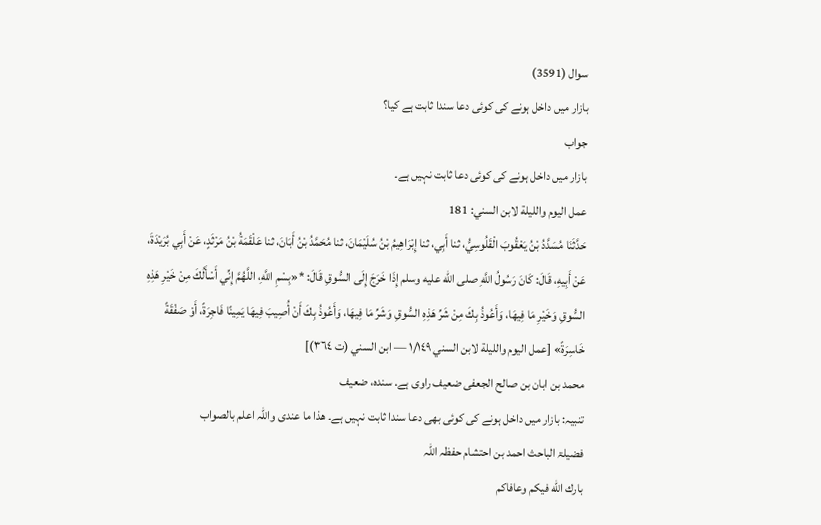سوال (3591)
بازار میں داخل ہونے کی کوئی دعا سندا ثابت ہے کیا؟
جواب
بازار میں داخل ہونے کی کوئی دعا ثابت نہیں ہے۔
عمل اليوم والليلة لابن السني: 181
حَدَّثَنَا مُسَدَّدُ بْنُ يَعْقُوبَ الْقَلُوسِيُّ، ثنا أَبِي، ثنا إِبْرَاهِيمُ بْنُ سُلَيْمَانَ، ثنا مُحَمَّدُ بْنُ أَبَانَ، ثنا عَلْقَمَةُ بْنُ مَرْثَدٍ، عَنْ أَبِي بُرَيْدَةَ، عَنْ أَبِيهِ، قَالَ: كَانَ رَسُولُ اللَّهِ صلى الله عليه وسلم إِذَا خَرَجَ إِلَى السُّوقِ قَالَ: *«بِسْمِ اللَّهِ، اللَّهُمَّ إِنِّي أَسْأَلُكَ مِنْ خَيْرِ هَذِهِ السُّوقِ وَخَيْرِ مَا فِيهَا، وَأَعُوذُ بِكَ مِنْ شَرِّ هَذِهِ السُّوقِ وَشَرِّ مَا فِيهَا، وَأَعُوذُ بِكَ أَنْ أُصِيبَ فِيهَا يَمِينًا فَاجِرَةً، أَوْ صَفْقَةً خَاسِرَةً» [عمل اليوم والليلة لابن السني ١/١٤٩ — ابن السني (ت ٣٦٤)]
محمد بن ابان بن صالح الجعفی ضعیف راوی ہے. سندہ، ضعیف
تنبیہ: بازار میں داخل ہونے کی کوئی بھی دعا سندا ثابت نہیں ہے۔ ھذا ما عندی واللہ اعلم بالصواب
فضیلۃ الباحث احمد بن احتشام حفظہ اللہ
بارك الله فيكم وعافاكم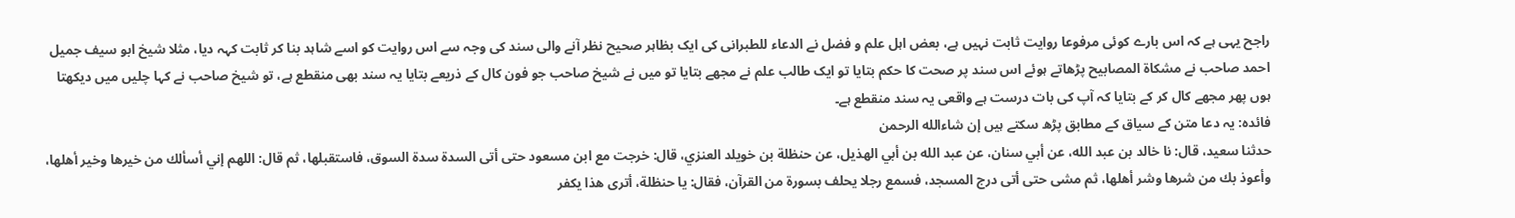راجح یہی ہے کہ اس بارے کوئی مرفوعا روایت ثابت نہیں ہے، بعض اہل علم و فضل نے الدعاء للطبرانی کی ایک بظاہر صحیح نظر آنے والی سند کی وجہ سے اس روایت کو اسے شاہد بنا کر ثابت کہہ دیا، مثلا شیخ ابو سیف جمیل احمد صاحب نے مشکاۃ المصابیح پڑھاتے ہوئے اس سند پر صحت کا حکم بتایا تو ایک طالب علم نے مجھے بتایا تو میں نے شیخ صاحب جو فون کال کے ذریعے بتایا یہ سند بھی منقطع ہے، تو شیخ صاحب نے کہا چلیں میں دیکھتا ہوں پھر مجھے کال کر کے بتایا کہ آپ کی بات درست ہے واقعی یہ سند منقطع ہے۔
فائدہ: یہ دعا متن کے سیاق کے مطابق پڑھ سکتے ہیں إن شاءالله الرحمن
حدثنا سعيد، قال: نا خالد بن عبد الله، عن أبي سنان، عن عبد الله بن أبي الهذيل، عن حنظلة بن خويلد العنزي، قال: خرجت مع ابن مسعود حتى أتى السدة سدة السوق، فاستقبلها، ثم قال: اللهم إني أسألك من خيرها وخير أهلها، وأعوذ بك من شرها وشر أهلها، ثم مشى حتى أتى درج المسجد، فسمع رجلا يحلف بسورة من القرآن، فقال: يا حنظلة، أترى هذا يكفر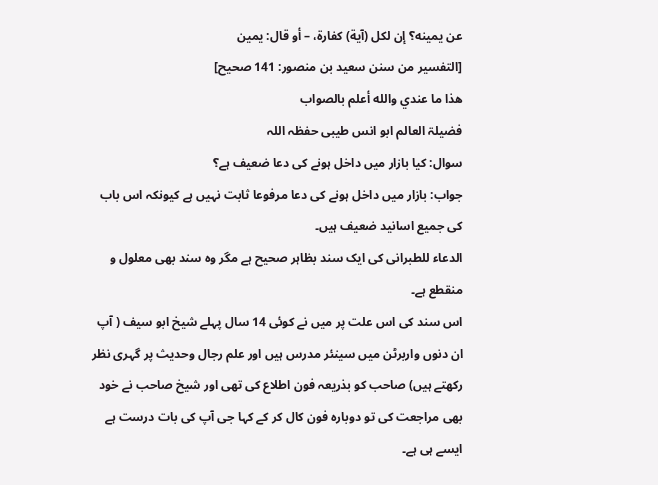عن يمينه؟ إن لكل (آية) كفارة، – أو قال: يمين
[التفسير من سنن سعيد بن منصور: 141 صحیح]
هذا ما عندي والله أعلم بالصواب
فضیلۃ العالم ابو انس طیبی حفظہ اللہ
سوال: کیا بازار میں داخل ہونے کی دعا ضعیف ہے؟
جواب: بازار میں داخل ہونے کی دعا مرفوعا ثابت نہیں ہے کیونکہ اس باب کی جمیع اسانید ضعیف ہیں۔
الدعاء للطبرانی کی ایک سند بظاہر صحیح ہے مگر وہ سند بھی معلول و منقطع ہے۔
اس سند کی اس علت پر میں نے کوئی 14 سال پہلے شیخ ابو سیف ( آپ ان دنوں واربرٹن میں سینئر مدرس ہیں اور علم رجال وحدیث پر گہری نظر رکھتے ہیں) صاحب کو بذریعہ فون اطلاع کی تھی اور شیخ صاحب نے خود بھی مراجعت کی تو دوبارہ فون کال کر کے کہا جی آپ کی بات درست ہے ایسے ہی ہے۔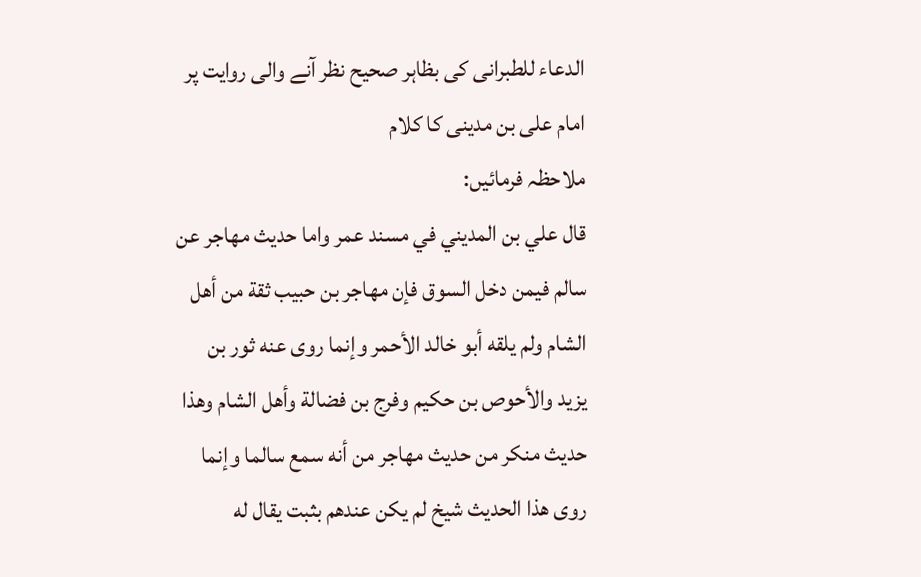الدعاء للطبرانی کی بظاہر صحیح نظر آنے والی روایت پر امام علی بن مدینی کا کلام
ملاحظہ فرمائیں:
قال علي بن المديني في مسند عمر واما حديث مهاجر عن سالم فيمن دخل السوق فإن مهاجر بن حبيب ثقة من أهل الشام ولم يلقه أبو خالد الأحمر وإنما روى عنه ثور بن يزيد والأحوص بن حكيم وفرج بن فضالة وأهل الشام وهذا حديث منكر من حديث مهاجر من أنه سمع سالما وإنما روى هذا الحديث شيخ لم يكن عندهم بثبت يقال له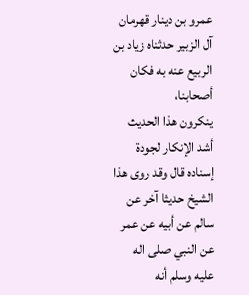عمرو بن دينار قهرمان آل الزبير حدثناه زياد بن الربيع عنه به فكان أصحابنا،
ينكرون هذا الحديث أشد الإنكار لجودة إسناده قال وقد روى هذا الشيخ حديثا آخر عن سالم عن أبيه عن عمر عن النبي صلى اله عليه وسلم أنه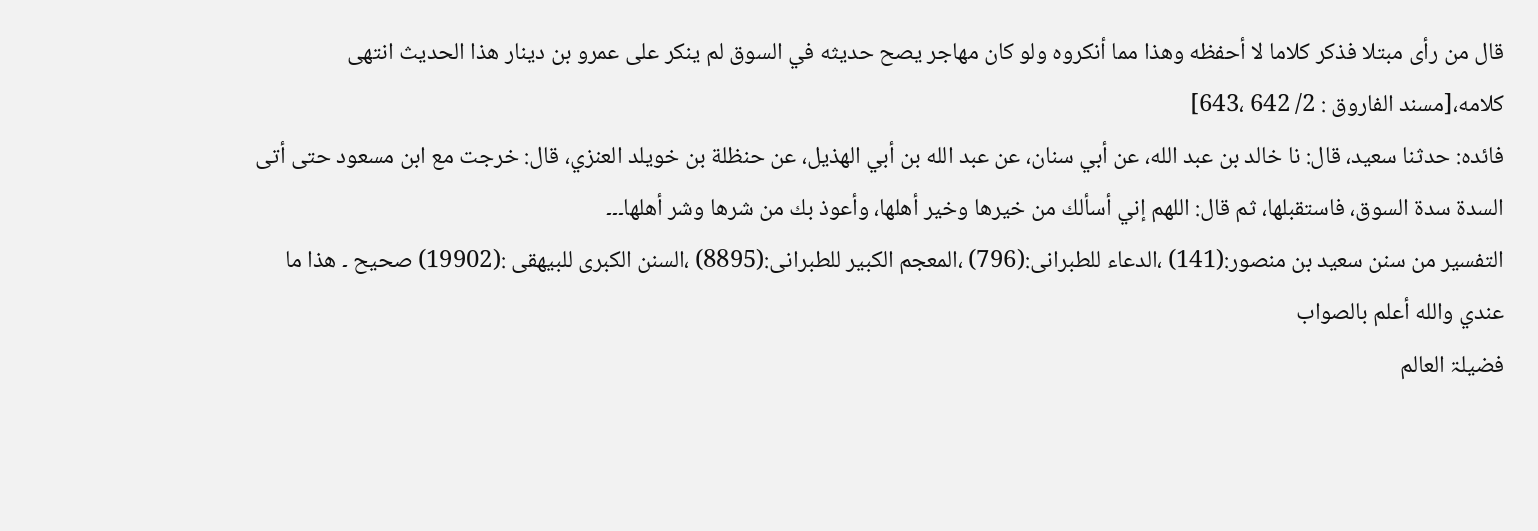قال من رأى مبتلا فذكر كلاما لا أحفظه وهذا مما أنكروه ولو كان مهاجر يصح حديثه في السوق لم ينكر على عمرو بن دينار هذا الحديث انتهى كلامه،[مسند الفاروق : 2/ 642 ،643]
فائدہ: حدثنا سعيد، قال: نا خالد بن عبد الله، عن أبي سنان، عن عبد الله بن أبي الهذيل، عن حنظلة بن خويلد العنزي، قال: خرجت مع ابن مسعود حتى أتى السدة سدة السوق، فاستقبلها، ثم قال: اللهم إني أسألك من خيرها وخير أهلها، وأعوذ بك من شرها وشر أهلها۔۔۔
التفسير من سنن سعيد بن منصور:(141) ،الدعاء للطبرانى:(796) ،المعجم الكبير للطبرانى:(8895) ،السنن الكبرى للبيهقى :(19902) صحيح ۔ هذا ما عندي والله أعلم بالصواب
فضیلۃ العالم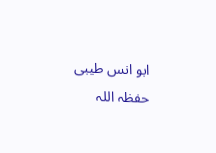ابو انس طیبی حفظہ اللہ